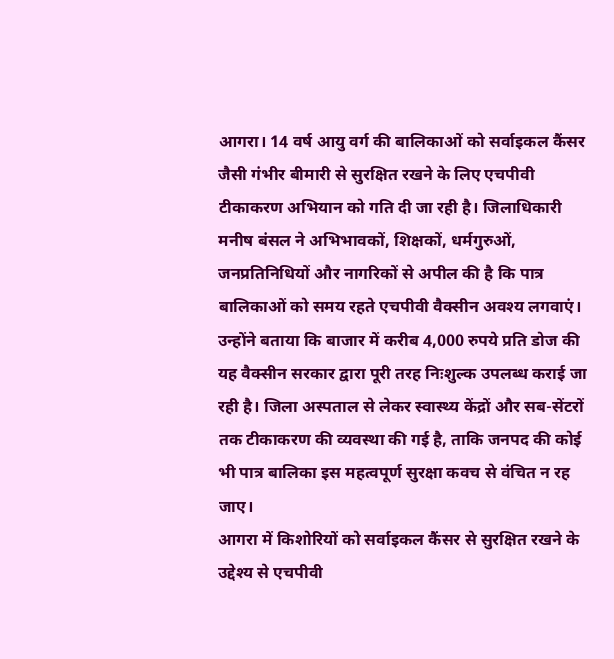आगरा। 14 वर्ष आयु वर्ग की बालिकाओं को सर्वाइकल कैंसर जैसी गंभीर बीमारी से सुरक्षित रखने के लिए एचपीवी टीकाकरण अभियान को गति दी जा रही है। जिलाधिकारी मनीष बंसल ने अभिभावकों, शिक्षकों, धर्मगुरुओं, जनप्रतिनिधियों और नागरिकों से अपील की है कि पात्र बालिकाओं को समय रहते एचपीवी वैक्सीन अवश्य लगवाएं। उन्होंने बताया कि बाजार में करीब 4,000 रुपये प्रति डोज की यह वैक्सीन सरकार द्वारा पूरी तरह निःशुल्क उपलब्ध कराई जा रही है। जिला अस्पताल से लेकर स्वास्थ्य केंद्रों और सब-सेंटरों तक टीकाकरण की व्यवस्था की गई है, ताकि जनपद की कोई भी पात्र बालिका इस महत्वपूर्ण सुरक्षा कवच से वंचित न रह जाए।
आगरा में किशोरियों को सर्वाइकल कैंसर से सुरक्षित रखने के उद्देश्य से एचपीवी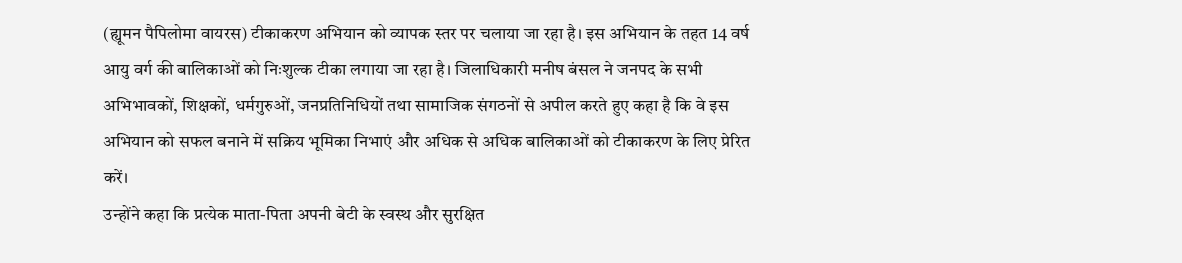(ह्यूमन पैपिलोमा वायरस) टीकाकरण अभियान को व्यापक स्तर पर चलाया जा रहा है। इस अभियान के तहत 14 वर्ष आयु वर्ग की बालिकाओं को निःशुल्क टीका लगाया जा रहा है। जिलाधिकारी मनीष बंसल ने जनपद के सभी अभिभावकों, शिक्षकों, धर्मगुरुओं, जनप्रतिनिधियों तथा सामाजिक संगठनों से अपील करते हुए कहा है कि वे इस अभियान को सफल बनाने में सक्रिय भूमिका निभाएं और अधिक से अधिक बालिकाओं को टीकाकरण के लिए प्रेरित करें।
उन्होंने कहा कि प्रत्येक माता-पिता अपनी बेटी के स्वस्थ और सुरक्षित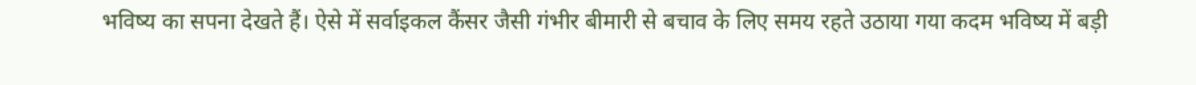भविष्य का सपना देखते हैं। ऐसे में सर्वाइकल कैंसर जैसी गंभीर बीमारी से बचाव के लिए समय रहते उठाया गया कदम भविष्य में बड़ी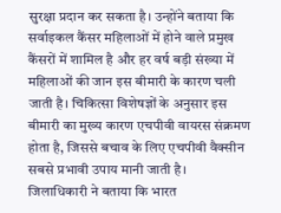सुरक्षा प्रदान कर सकता है। उन्होंने बताया कि सर्वाइकल कैंसर महिलाओं में होने वाले प्रमुख कैंसरों में शामिल है और हर वर्ष बड़ी संख्या में महिलाओं की जान इस बीमारी के कारण चली जाती है। चिकित्सा विशेषज्ञों के अनुसार इस बीमारी का मुख्य कारण एचपीवी वायरस संक्रमण होता है, जिससे बचाव के लिए एचपीवी वैक्सीन सबसे प्रभावी उपाय मानी जाती है।
जिलाधिकारी ने बताया कि भारत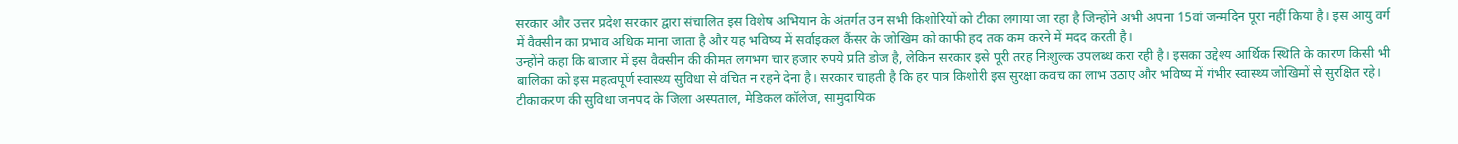सरकार और उत्तर प्रदेश सरकार द्वारा संचालित इस विशेष अभियान के अंतर्गत उन सभी किशोरियों को टीका लगाया जा रहा है जिन्होंने अभी अपना 15वां जन्मदिन पूरा नहीं किया है। इस आयु वर्ग में वैक्सीन का प्रभाव अधिक माना जाता है और यह भविष्य में सर्वाइकल कैंसर के जोखिम को काफी हद तक कम करने में मदद करती है।
उन्होंने कहा कि बाजार में इस वैक्सीन की कीमत लगभग चार हजार रुपये प्रति डोज है, लेकिन सरकार इसे पूरी तरह निःशुल्क उपलब्ध करा रही है। इसका उद्देश्य आर्थिक स्थिति के कारण किसी भी बालिका को इस महत्वपूर्ण स्वास्थ्य सुविधा से वंचित न रहने देना है। सरकार चाहती है कि हर पात्र किशोरी इस सुरक्षा कवच का लाभ उठाए और भविष्य में गंभीर स्वास्थ्य जोखिमों से सुरक्षित रहे।
टीकाकरण की सुविधा जनपद के जिला अस्पताल, मेडिकल कॉलेज, सामुदायिक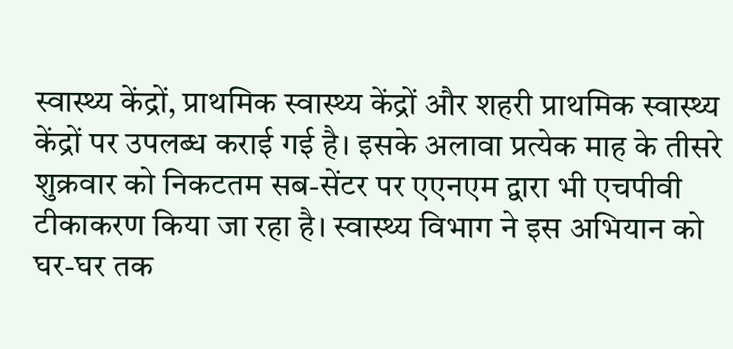स्वास्थ्य केंद्रों, प्राथमिक स्वास्थ्य केंद्रों और शहरी प्राथमिक स्वास्थ्य केंद्रों पर उपलब्ध कराई गई है। इसके अलावा प्रत्येक माह के तीसरे शुक्रवार को निकटतम सब-सेंटर पर एएनएम द्वारा भी एचपीवी टीकाकरण किया जा रहा है। स्वास्थ्य विभाग ने इस अभियान को घर-घर तक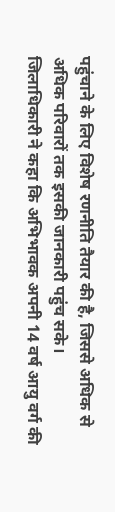पहुंचाने के लिए विशेष रणनीति तैयार की है, जिससे अधिक से अधिक परिवारों तक इसकी जानकारी पहुंच सके।
जिलाधिकारी ने कहा कि अभिभावक अपनी 14 वर्ष आयु वर्ग की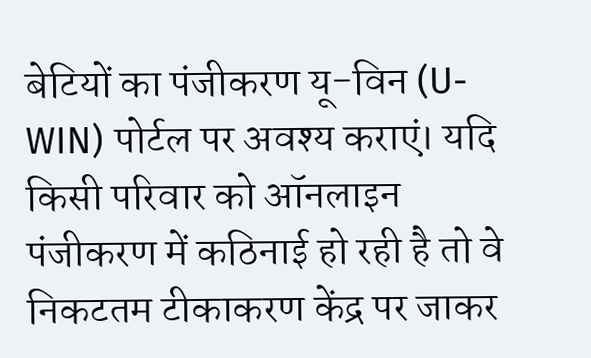बेटियों का पंजीकरण यू-विन (U-WIN) पोर्टल पर अवश्य कराएं। यदि किसी परिवार को ऑनलाइन पंजीकरण में कठिनाई हो रही है तो वे निकटतम टीकाकरण केंद्र पर जाकर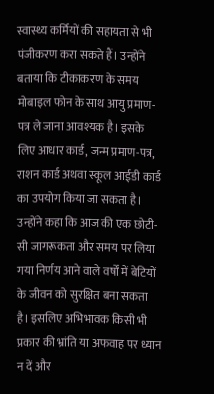स्वास्थ्य कर्मियों की सहायता से भी पंजीकरण करा सकते हैं। उन्होंने बताया कि टीकाकरण के समय मोबाइल फोन के साथ आयु प्रमाण-पत्र ले जाना आवश्यक है। इसके लिए आधार कार्ड, जन्म प्रमाण-पत्र, राशन कार्ड अथवा स्कूल आईडी कार्ड का उपयोग किया जा सकता है।
उन्होंने कहा कि आज की एक छोटी-सी जागरूकता और समय पर लिया गया निर्णय आने वाले वर्षों में बेटियों के जीवन को सुरक्षित बना सकता है। इसलिए अभिभावक किसी भी प्रकार की भ्रांति या अफवाह पर ध्यान न दें और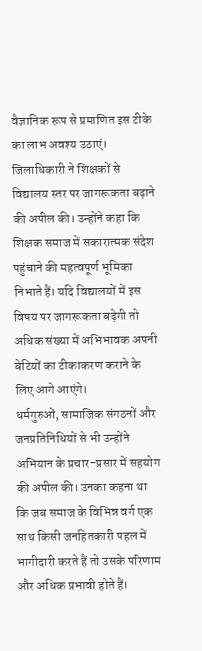वैज्ञानिक रूप से प्रमाणित इस टीके का लाभ अवश्य उठाएं।
जिलाधिकारी ने शिक्षकों से विद्यालय स्तर पर जागरूकता बढ़ाने की अपील की। उन्होंने कहा कि शिक्षक समाज में सकारात्मक संदेश पहुंचाने की महत्वपूर्ण भूमिका निभाते हैं। यदि विद्यालयों में इस विषय पर जागरूकता बढ़ेगी तो अधिक संख्या में अभिभावक अपनी बेटियों का टीकाकरण कराने के लिए आगे आएंगे।
धर्मगुरुओं, सामाजिक संगठनों और जनप्रतिनिधियों से भी उन्होंने अभियान के प्रचार-प्रसार में सहयोग की अपील की। उनका कहना था कि जब समाज के विभिन्न वर्ग एक साथ किसी जनहितकारी पहल में भागीदारी करते हैं तो उसके परिणाम और अधिक प्रभावी होते हैं।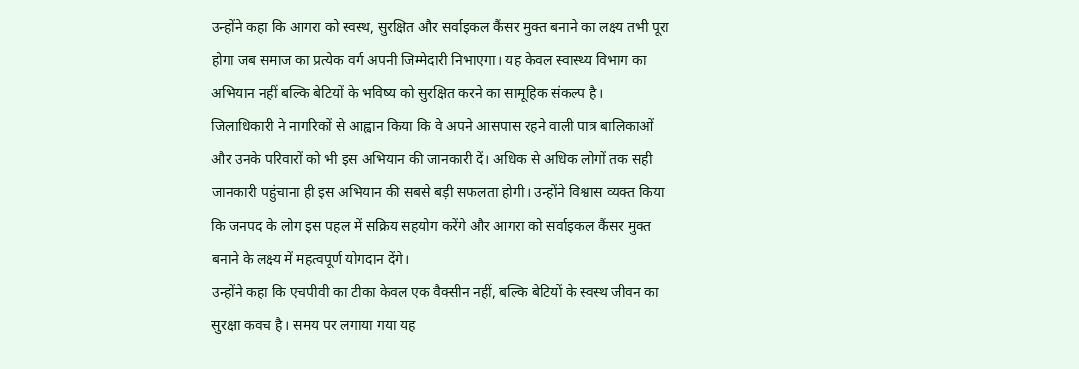उन्होंने कहा कि आगरा को स्वस्थ, सुरक्षित और सर्वाइकल कैंसर मुक्त बनाने का लक्ष्य तभी पूरा होगा जब समाज का प्रत्येक वर्ग अपनी जिम्मेदारी निभाएगा। यह केवल स्वास्थ्य विभाग का अभियान नहीं बल्कि बेटियों के भविष्य को सुरक्षित करने का सामूहिक संकल्प है।
जिलाधिकारी ने नागरिकों से आह्वान किया कि वे अपने आसपास रहने वाली पात्र बालिकाओं और उनके परिवारों को भी इस अभियान की जानकारी दें। अधिक से अधिक लोगों तक सही जानकारी पहुंचाना ही इस अभियान की सबसे बड़ी सफलता होगी। उन्होंने विश्वास व्यक्त किया कि जनपद के लोग इस पहल में सक्रिय सहयोग करेंगे और आगरा को सर्वाइकल कैंसर मुक्त बनाने के लक्ष्य में महत्वपूर्ण योगदान देंगे।
उन्होंने कहा कि एचपीवी का टीका केवल एक वैक्सीन नहीं, बल्कि बेटियों के स्वस्थ जीवन का सुरक्षा कवच है। समय पर लगाया गया यह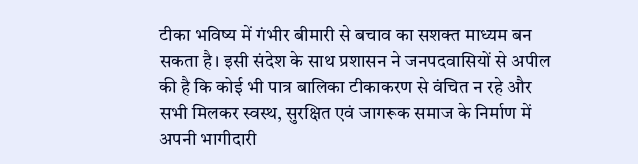टीका भविष्य में गंभीर बीमारी से बचाव का सशक्त माध्यम बन सकता है। इसी संदेश के साथ प्रशासन ने जनपदवासियों से अपील की है कि कोई भी पात्र बालिका टीकाकरण से वंचित न रहे और सभी मिलकर स्वस्थ, सुरक्षित एवं जागरूक समाज के निर्माण में अपनी भागीदारी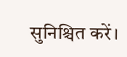सुनिश्चित करें।